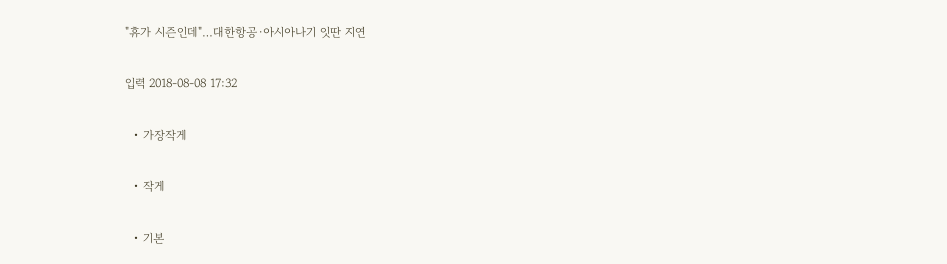"휴가 시즌인데"…대한항공·아시아나기 잇딴 지연

입력 2018-08-08 17:32

  • 가장작게

  • 작게

  • 기본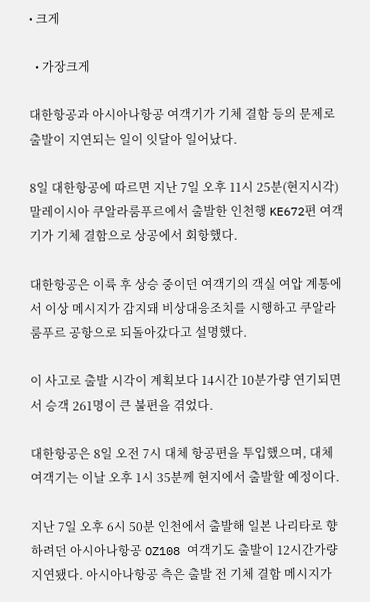• 크게

  • 가장크게

대한항공과 아시아나항공 여객기가 기체 결함 등의 문제로 출발이 지연되는 일이 잇달아 일어났다.

8일 대한항공에 따르면 지난 7일 오후 11시 25분(현지시각) 말레이시아 쿠알라룸푸르에서 출발한 인천행 KE672편 여객기가 기체 결함으로 상공에서 회항했다.

대한항공은 이륙 후 상승 중이던 여객기의 객실 여압 계통에서 이상 메시지가 감지돼 비상대응조치를 시행하고 쿠알라룸푸르 공항으로 되돌아갔다고 설명했다.

이 사고로 출발 시각이 계획보다 14시간 10분가량 연기되면서 승객 261명이 큰 불편을 겪었다.

대한항공은 8일 오전 7시 대체 항공편을 투입했으며, 대체 여객기는 이날 오후 1시 35분께 현지에서 출발할 예정이다.

지난 7일 오후 6시 50분 인천에서 출발해 일본 나리타로 향하려던 아시아나항공 OZ108 여객기도 출발이 12시간가량 지연됐다. 아시아나항공 측은 출발 전 기체 결함 메시지가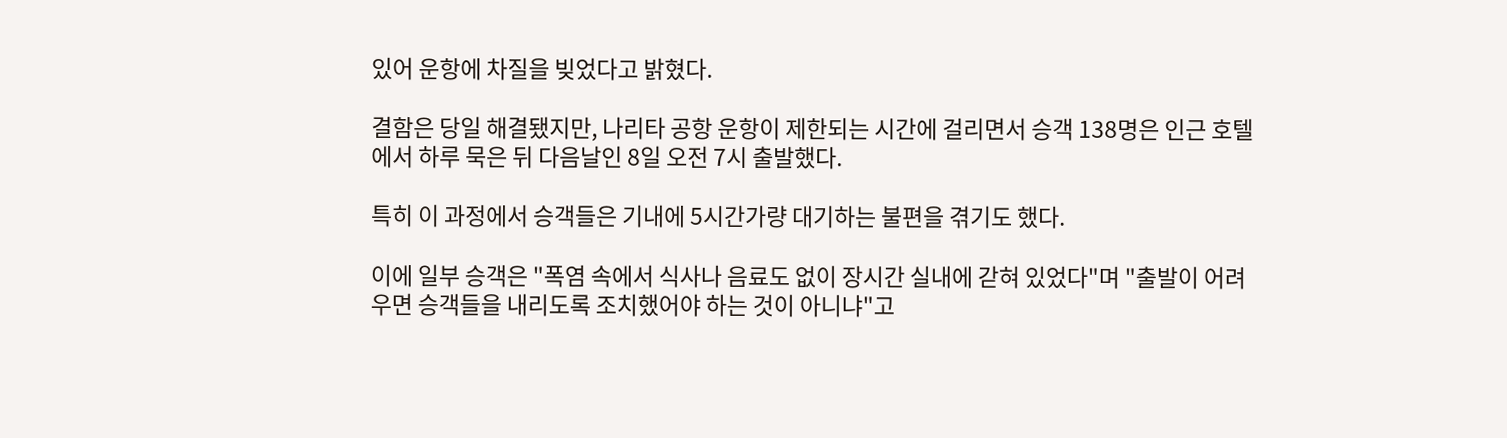있어 운항에 차질을 빚었다고 밝혔다.

결함은 당일 해결됐지만, 나리타 공항 운항이 제한되는 시간에 걸리면서 승객 138명은 인근 호텔에서 하루 묵은 뒤 다음날인 8일 오전 7시 출발했다.

특히 이 과정에서 승객들은 기내에 5시간가량 대기하는 불편을 겪기도 했다.

이에 일부 승객은 "폭염 속에서 식사나 음료도 없이 장시간 실내에 갇혀 있었다"며 "출발이 어려우면 승객들을 내리도록 조치했어야 하는 것이 아니냐"고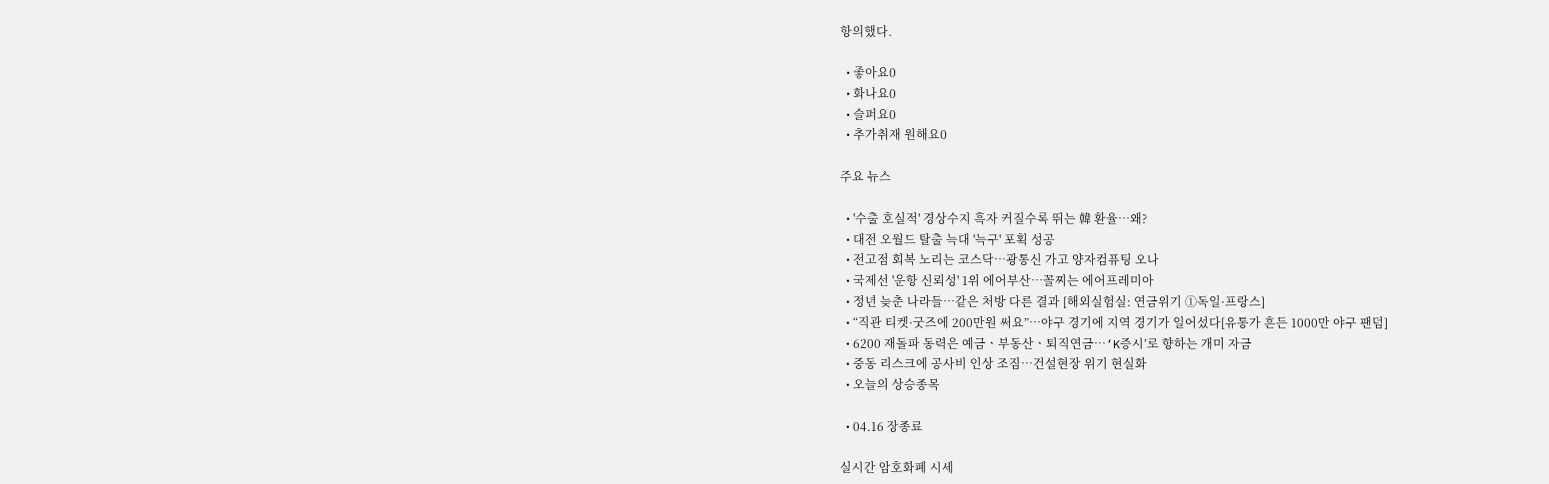항의했다.

  • 좋아요0
  • 화나요0
  • 슬퍼요0
  • 추가취재 원해요0

주요 뉴스

  • '수출 호실적' 경상수지 흑자 커질수록 뛰는 韓 환율⋯왜?
  • 대전 오월드 탈출 늑대 '늑구' 포획 성공
  • 전고점 회복 노리는 코스닥…광통신 가고 양자컴퓨팅 오나
  • 국제선 '운항 신뢰성' 1위 에어부산⋯꼴찌는 에어프레미아
  • 정년 늦춘 나라들…같은 처방 다른 결과 [해외실험실: 연금위기 ①독일·프랑스]
  • “직관 티켓·굿즈에 200만원 써요”…야구 경기에 지역 경기가 일어섰다[유통가 흔든 1000만 야구 팬덤]
  • 6200 재돌파 동력은 예금ㆍ부동산ㆍ퇴직연금⋯‘K증시’로 향하는 개미 자금
  • 중동 리스크에 공사비 인상 조짐…건설현장 위기 현실화
  • 오늘의 상승종목

  • 04.16 장종료

실시간 암호화폐 시세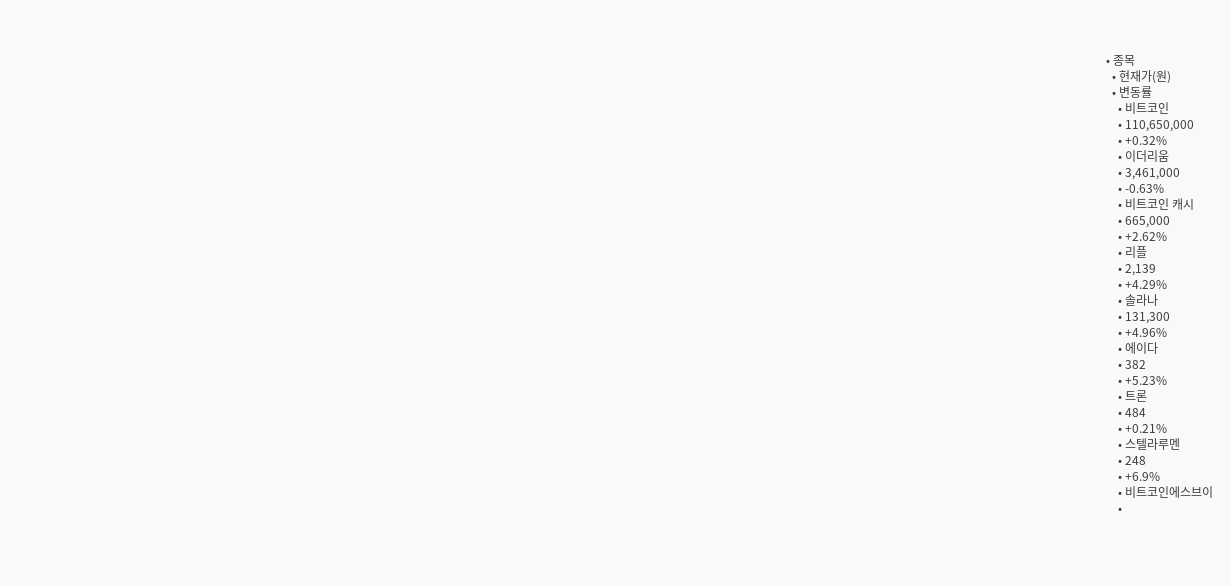• 종목
  • 현재가(원)
  • 변동률
    • 비트코인
    • 110,650,000
    • +0.32%
    • 이더리움
    • 3,461,000
    • -0.63%
    • 비트코인 캐시
    • 665,000
    • +2.62%
    • 리플
    • 2,139
    • +4.29%
    • 솔라나
    • 131,300
    • +4.96%
    • 에이다
    • 382
    • +5.23%
    • 트론
    • 484
    • +0.21%
    • 스텔라루멘
    • 248
    • +6.9%
    • 비트코인에스브이
    •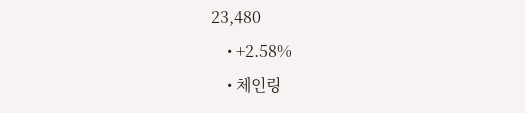23,480
    • +2.58%
    • 체인링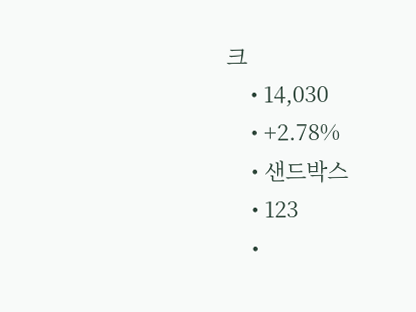크
    • 14,030
    • +2.78%
    • 샌드박스
    • 123
    •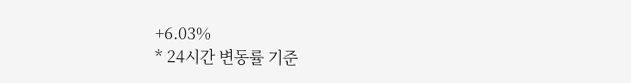+6.03%
* 24시간 변동률 기준